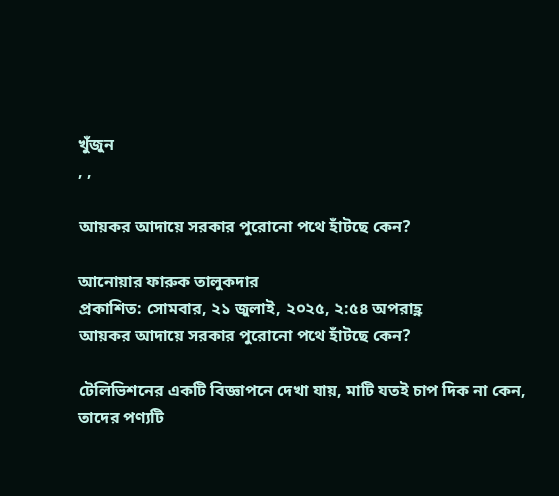খুঁজুন
, ,

আয়কর আদায়ে সরকার পুরোনো পথে হাঁটছে কেন?

আনোয়ার ফারুক তালুকদার
প্রকাশিত: সোমবার, ২১ জুলাই, ২০২৫, ২:৫৪ অপরাহ্ণ
আয়কর আদায়ে সরকার পুরোনো পথে হাঁটছে কেন?

টেলিভিশনের একটি বিজ্ঞাপনে দেখা যায়, মাটি যতই চাপ দিক না কেন, তাদের পণ্যটি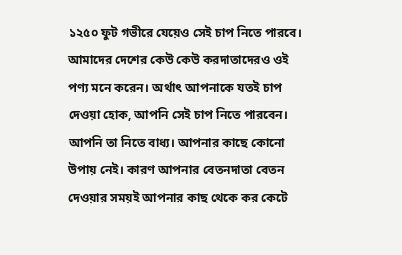১২৫০ ফুট গভীরে যেয়েও সেই চাপ নিতে পারবে। আমাদের দেশের কেউ কেউ করদাতাদেরও ওই পণ্য মনে করেন। অর্থাৎ আপনাকে যতই চাপ দেওয়া হোক, আপনি সেই চাপ নিতে পারবেন। আপনি তা নিতে বাধ্য। আপনার কাছে কোনো উপায় নেই। কারণ আপনার বেতনদাতা বেতন দেওয়ার সময়ই আপনার কাছ থেকে কর কেটে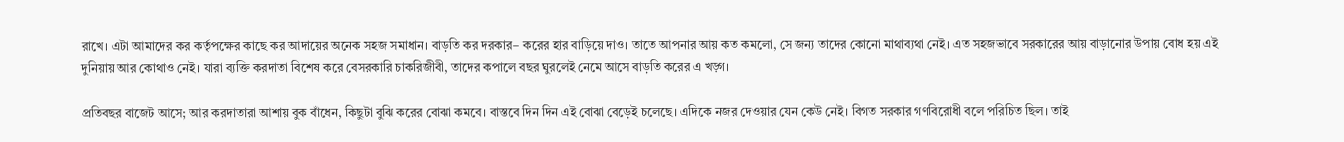রাখে। এটা আমাদের কর কর্তৃপক্ষের কাছে কর আদায়ের অনেক সহজ সমাধান। বাড়তি কর দরকার– করের হার বাড়িয়ে দাও। তাতে আপনার আয় কত কমলো, সে জন্য তাদের কোনো মাথাব্যথা নেই। এত সহজভাবে সরকারের আয় বাড়ানোর উপায় বোধ হয় এই দুনিয়ায় আর কোথাও নেই। যারা ব্যক্তি করদাতা বিশেষ করে বেসরকারি চাকরিজীবী, তাদের কপালে বছর ঘুরলেই নেমে আসে বাড়তি করের এ খড়্গ।

প্রতিবছর বাজেট আসে; আর করদাতারা আশায় বুক বাঁধেন, কিছুটা বুঝি করের বোঝা কমবে। বাস্তবে দিন দিন এই বোঝা বেড়েই চলেছে। এদিকে নজর দেওয়ার যেন কেউ নেই। বিগত সরকার গণবিরোধী বলে পরিচিত ছিল। তাই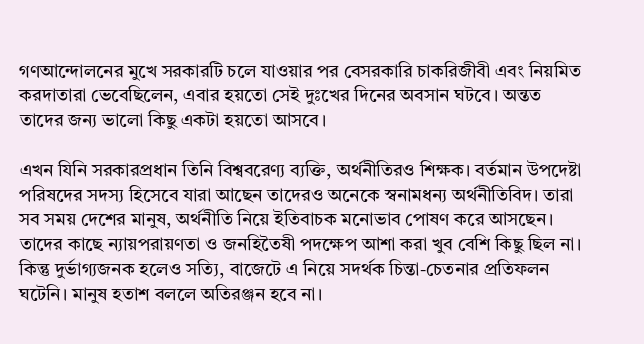গণআন্দোলনের মুখে সরকারটি চলে যাওয়ার পর বেসরকারি চাকরিজীবী এবং নিয়মিত করদাতারা ভেবেছিলেন, এবার হয়তো সেই দুঃখের দিনের অবসান ঘটবে। অন্তত তাদের জন্য ভালো কিছু একটা হয়তো আসবে।

এখন যিনি সরকারপ্রধান তিনি বিশ্ববরেণ্য ব্যক্তি, অর্থনীতিরও শিক্ষক। বর্তমান উপদেষ্টা পরিষদের সদস্য হিসেবে যারা আছেন তাদেরও অনেকে স্বনামধন্য অর্থনীতিবিদ। তারা সব সময় দেশের মানুষ, অর্থনীতি নিয়ে ইতিবাচক মনোভাব পোষণ করে আসছেন। তাদের কাছে ন্যায়পরায়ণতা ও জনহিতৈষী পদক্ষেপ আশা করা খুব বেশি কিছু ছিল না। কিন্তু দুর্ভাগ্যজনক হলেও সত্যি, বাজেটে এ নিয়ে সদর্থক চিন্তা-চেতনার প্রতিফলন ঘটেনি। মানুষ হতাশ বললে অতিরঞ্জন হবে না।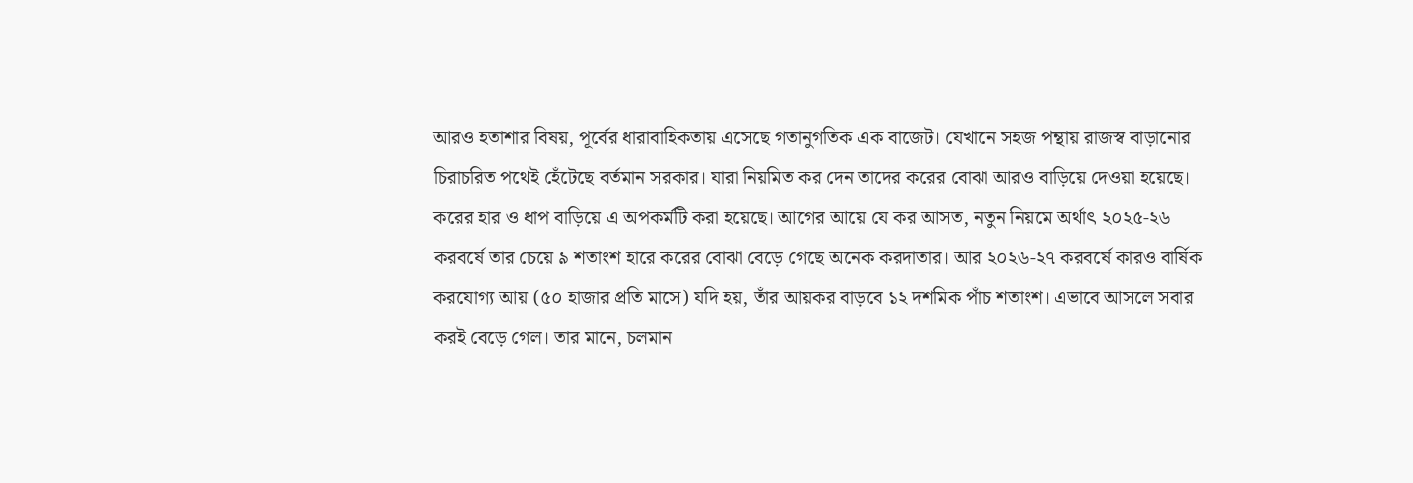আরও হতাশার বিষয়, পূর্বের ধারাবাহিকতায় এসেছে গতানুগতিক এক বাজেট। যেখানে সহজ পন্থায় রাজস্ব বাড়ানোর চিরাচরিত পথেই হেঁটেছে বর্তমান সরকার। যারা নিয়মিত কর দেন তাদের করের বোঝা আরও বাড়িয়ে দেওয়া হয়েছে। করের হার ও ধাপ বাড়িয়ে এ অপকর্মটি করা হয়েছে। আগের আয়ে যে কর আসত, নতুন নিয়মে অর্থাৎ ২০২৫-২৬ করবর্ষে তার চেয়ে ৯ শতাংশ হারে করের বোঝা বেড়ে গেছে অনেক করদাতার। আর ২০২৬-২৭ করবর্ষে কারও বার্ষিক করযোগ্য আয় (৫০ হাজার প্রতি মাসে) যদি হয়, তাঁর আয়কর বাড়বে ১২ দশমিক পাঁচ শতাংশ। এভাবে আসলে সবার করই বেড়ে গেল। তার মানে, চলমান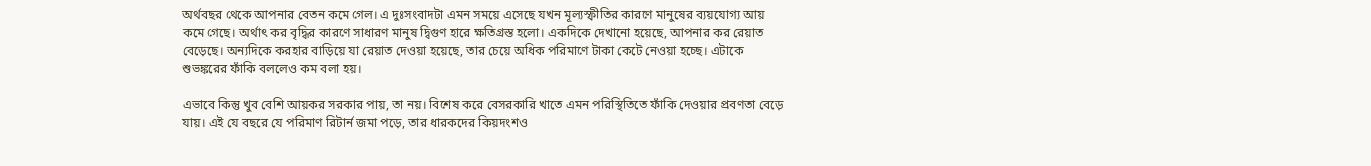অর্থবছর থেকে আপনার বেতন কমে গেল। এ দুঃসংবাদটা এমন সময়ে এসেছে যখন মূল্যস্ফীতির কারণে মানুষের ব্যয়যোগ্য আয় কমে গেছে। অর্থাৎ কর বৃদ্ধির কারণে সাধারণ মানুষ দ্বিগুণ হারে ক্ষতিগ্রস্ত হলো। একদিকে দেখানো হয়েছে, আপনার কর রেয়াত বেড়েছে। অন্যদিকে করহার বাড়িয়ে যা রেয়াত দেওয়া হয়েছে, তার চেয়ে অধিক পরিমাণে টাকা কেটে নেওয়া হচ্ছে। এটাকে শুভঙ্করের ফাঁকি বললেও কম বলা হয়।

এভাবে কিন্তু খুব বেশি আয়কর সরকার পায়, তা নয়। বিশেষ করে বেসরকারি খাতে এমন পরিস্থিতিতে ফাঁকি দেওয়ার প্রবণতা বেড়ে যায়। এই যে বছরে যে পরিমাণ রিটার্ন জমা পড়ে, তার ধারকদের কিয়দংশও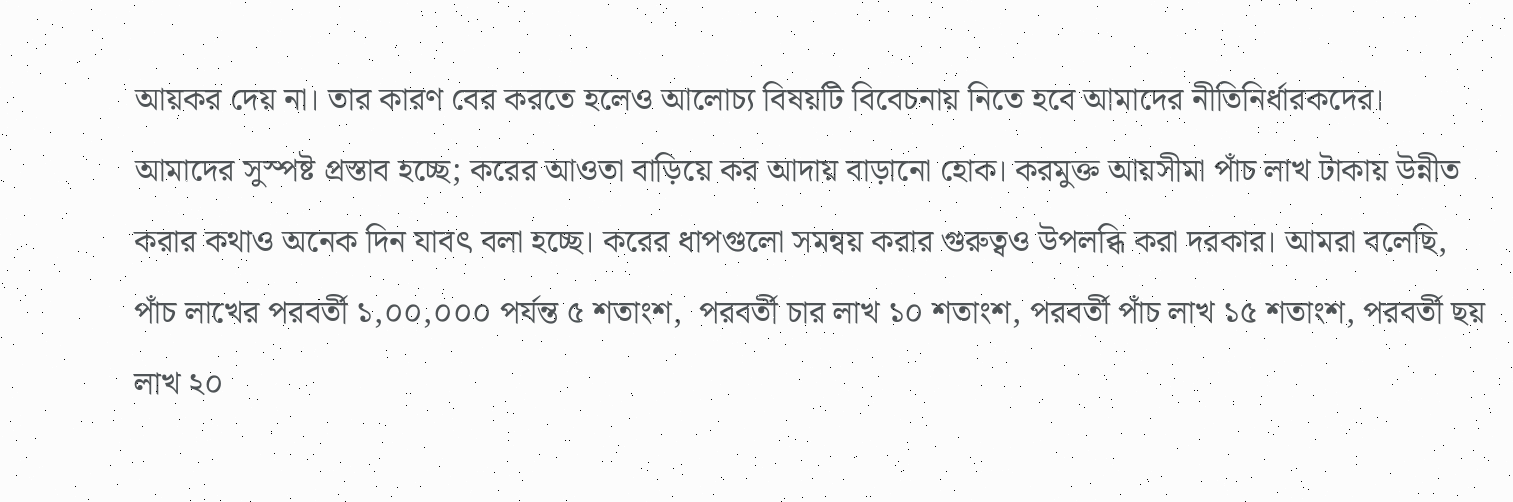আয়কর দেয় না। তার কারণ বের করতে হলেও আলোচ্য বিষয়টি বিবেচনায় নিতে হবে আমাদের নীতিনির্ধারকদের।
আমাদের সুস্পষ্ট প্রস্তাব হচ্ছে; করের আওতা বাড়িয়ে কর আদায় বাড়ানো হোক। করমুক্ত আয়সীমা পাঁচ লাখ টাকায় উন্নীত করার কথাও অনেক দিন যাবৎ বলা হচ্ছে। করের ধাপগুলো সমন্বয় করার গুরুত্বও উপলব্ধি করা দরকার। আমরা বলেছি, পাঁচ লাখের পরবর্তী ১,০০,০০০ পর্যন্ত ৫ শতাংশ,  পরবর্তী চার লাখ ১০ শতাংশ, পরবর্তী পাঁচ লাখ ১৫ শতাংশ, পরবর্তী ছয় লাখ ২০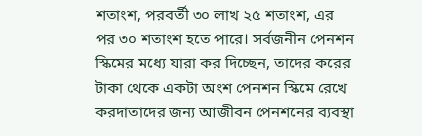শতাংশ, পরবর্তী ৩০ লাখ ২৫ শতাংশ, এর পর ৩০ শতাংশ হতে পারে। সর্বজনীন পেনশন স্কিমের মধ্যে যারা কর দিচ্ছেন, তাদের করের টাকা থেকে একটা অংশ পেনশন স্কিমে রেখে করদাতাদের জন্য আজীবন পেনশনের ব্যবস্থা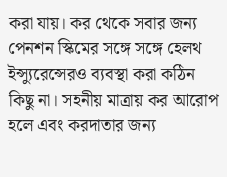করা যায়। কর থেকে সবার জন্য পেনশন স্কিমের সঙ্গে সঙ্গে হেলথ ইন্স্যুরেন্সেরও ব্যবস্থা করা কঠিন কিছু না। সহনীয় মাত্রায় কর আরোপ হলে এবং করদাতার জন্য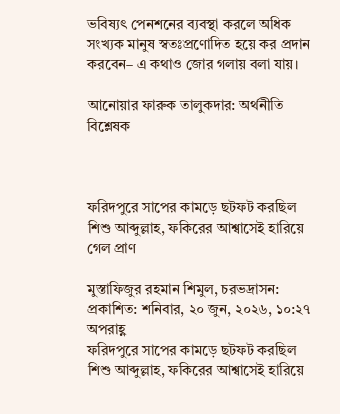ভবিষ্যৎ পেনশনের ব্যবস্থা করলে অধিক সংখ্যক মানুষ স্বতঃপ্রণোদিত হয়ে কর প্রদান করবেন– এ কথাও জোর গলায় বলা যায়।

আনোয়ার ফারুক তালুকদার: অর্থনীতি বিশ্লেষক



ফরিদপুরে সাপের কামড়ে ছটফট করছিল শিশু আব্দুল্লাহ, ফকিরের আশ্বাসেই হারিয়ে গেল প্রাণ

মুস্তাফিজুর রহমান শিমুল, চরভদ্রাসন:
প্রকাশিত: শনিবার, ২০ জুন, ২০২৬, ১০:২৭ অপরাহ্ণ
ফরিদপুরে সাপের কামড়ে ছটফট করছিল শিশু আব্দুল্লাহ, ফকিরের আশ্বাসেই হারিয়ে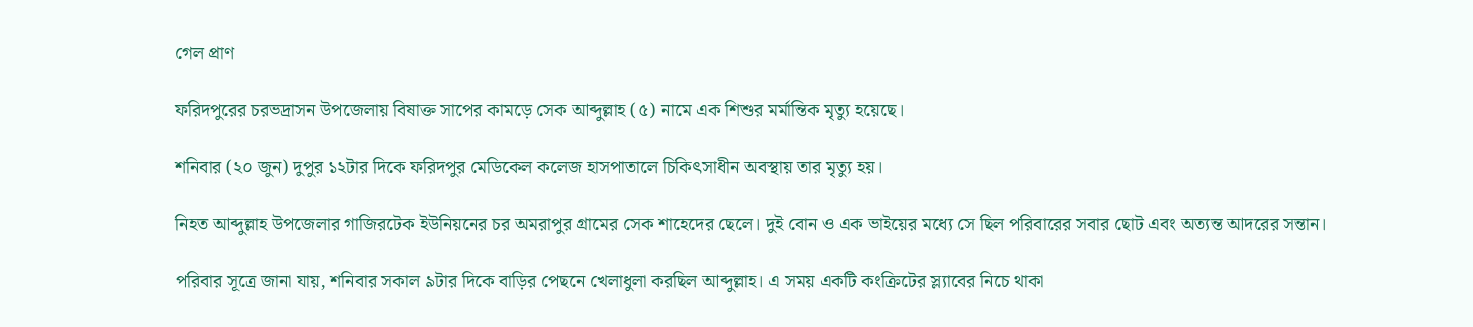গেল প্রাণ

ফরিদপুরের চরভদ্রাসন উপজেলায় বিষাক্ত সাপের কামড়ে সেক আব্দুল্লাহ (৫) নামে এক শিশুর মর্মান্তিক মৃত্যু হয়েছে।

শনিবার (২০ জুন) দুপুর ১২টার দিকে ফরিদপুর মেডিকেল কলেজ হাসপাতালে চিকিৎসাধীন অবস্থায় তার মৃত্যু হয়।

নিহত আব্দুল্লাহ উপজেলার গাজিরটেক ইউনিয়নের চর অমরাপুর গ্রামের সেক শাহেদের ছেলে। দুই বোন ও এক ভাইয়ের মধ্যে সে ছিল পরিবারের সবার ছোট এবং অত্যন্ত আদরের সন্তান।

পরিবার সূত্রে জানা যায়, শনিবার সকাল ৯টার দিকে বাড়ির পেছনে খেলাধুলা করছিল আব্দুল্লাহ। এ সময় একটি কংক্রিটের স্ল্যাবের নিচে থাকা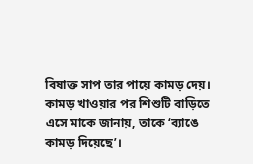বিষাক্ত সাপ তার পায়ে কামড় দেয়। কামড় খাওয়ার পর শিশুটি বাড়িতে এসে মাকে জানায়, তাকে ‘ব্যাঙে কামড় দিয়েছে’।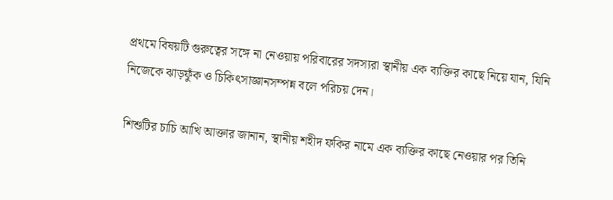প্রথমে বিষয়টি গুরুত্বের সঙ্গে না নেওয়ায় পরিবারের সদস্যরা স্থানীয় এক ব্যক্তির কাছে নিয়ে যান, যিনি নিজেকে ঝাড়ফুঁক ও চিকিৎসাজ্ঞানসম্পন্ন বলে পরিচয় দেন।

শিশুটির চাচি আখি আক্তার জানান, স্থানীয় শহীদ ফকির নামে এক ব্যক্তির কাছে নেওয়ার পর তিনি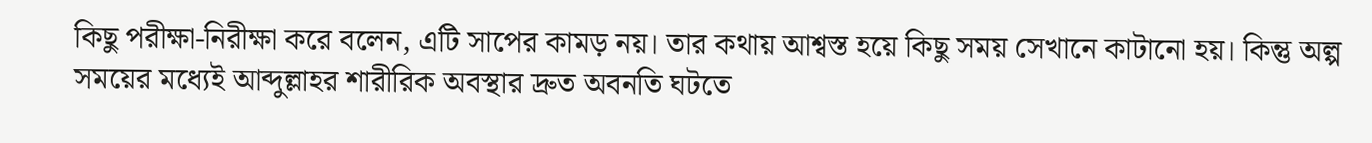কিছু পরীক্ষা-নিরীক্ষা করে বলেন, এটি সাপের কামড় নয়। তার কথায় আশ্বস্ত হয়ে কিছু সময় সেখানে কাটানো হয়। কিন্তু অল্প সময়ের মধ্যেই আব্দুল্লাহর শারীরিক অবস্থার দ্রুত অবনতি ঘটতে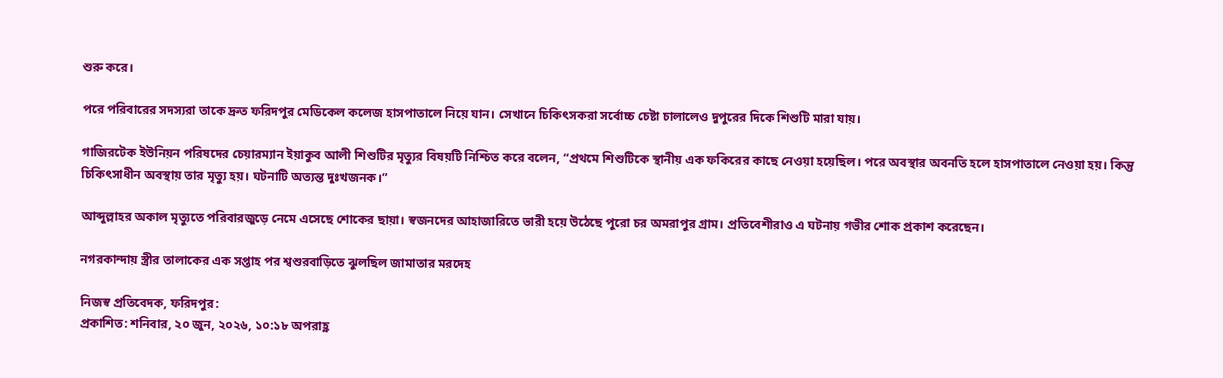শুরু করে।

পরে পরিবারের সদস্যরা তাকে দ্রুত ফরিদপুর মেডিকেল কলেজ হাসপাতালে নিয়ে যান। সেখানে চিকিৎসকরা সর্বোচ্চ চেষ্টা চালালেও দুপুরের দিকে শিশুটি মারা যায়।

গাজিরটেক ইউনিয়ন পরিষদের চেয়ারম্যান ইয়াকুব আলী শিশুটির মৃত্যুর বিষয়টি নিশ্চিত করে বলেন, “প্রথমে শিশুটিকে স্থানীয় এক ফকিরের কাছে নেওয়া হয়েছিল। পরে অবস্থার অবনতি হলে হাসপাতালে নেওয়া হয়। কিন্তু চিকিৎসাধীন অবস্থায় তার মৃত্যু হয়। ঘটনাটি অত্যন্ত দুঃখজনক।”

আব্দুল্লাহর অকাল মৃত্যুতে পরিবারজুড়ে নেমে এসেছে শোকের ছায়া। স্বজনদের আহাজারিতে ভারী হয়ে উঠেছে পুরো চর অমরাপুর গ্রাম। প্রতিবেশীরাও এ ঘটনায় গভীর শোক প্রকাশ করেছেন।

নগরকান্দায় স্ত্রীর তালাকের এক সপ্তাহ পর শ্বশুরবাড়িতে ঝুলছিল জামাতার মরদেহ

নিজস্ব প্রতিবেদক, ফরিদপুর:
প্রকাশিত: শনিবার, ২০ জুন, ২০২৬, ১০:১৮ অপরাহ্ণ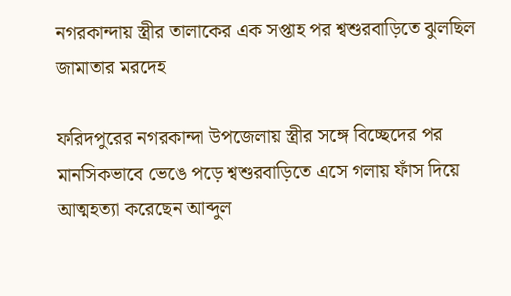নগরকান্দায় স্ত্রীর তালাকের এক সপ্তাহ পর শ্বশুরবাড়িতে ঝুলছিল জামাতার মরদেহ

ফরিদপুরের নগরকান্দা উপজেলায় স্ত্রীর সঙ্গে বিচ্ছেদের পর মানসিকভাবে ভেঙে পড়ে শ্বশুরবাড়িতে এসে গলায় ফাঁস দিয়ে আত্মহত্যা করেছেন আব্দুল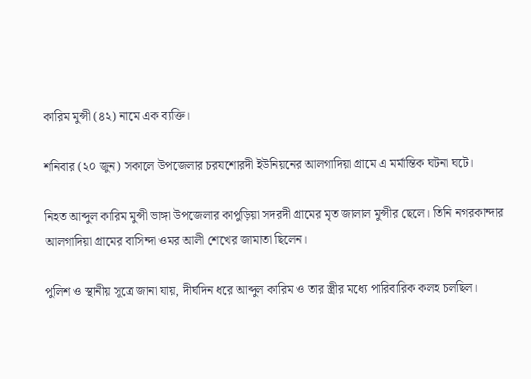কারিম মুন্সী (৪২) নামে এক ব্যক্তি।

শনিবার (২০ জুন) সকালে উপজেলার চরযশোরদী ইউনিয়নের আলগাদিয়া গ্রামে এ মর্মান্তিক ঘটনা ঘটে।

নিহত আব্দুল কারিম মুন্সী ভাঙ্গা উপজেলার কাপুড়িয়া সদরদী গ্রামের মৃত জালাল মুন্সীর ছেলে। তিনি নগরকান্দার আলগাদিয়া গ্রামের বাসিন্দা ওমর আলী শেখের জামাতা ছিলেন।

পুলিশ ও স্থানীয় সূত্রে জানা যায়, দীর্ঘদিন ধরে আব্দুল কারিম ও তার স্ত্রীর মধ্যে পারিবারিক কলহ চলছিল।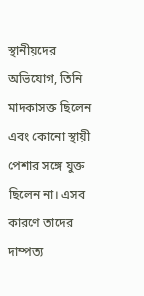স্থানীয়দের অভিযোগ, তিনি মাদকাসক্ত ছিলেন এবং কোনো স্থায়ী পেশার সঙ্গে যুক্ত ছিলেন না। এসব কারণে তাদের দাম্পত্য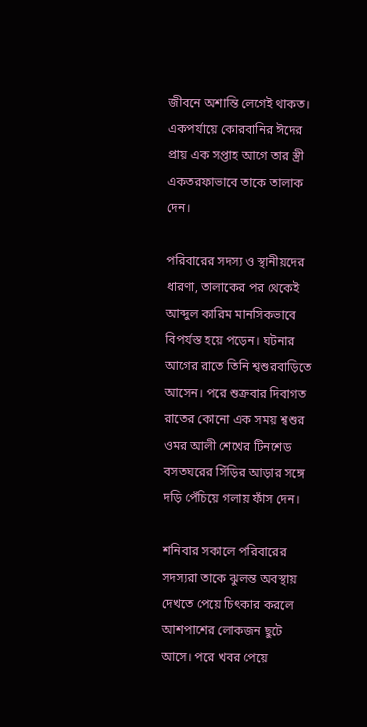জীবনে অশান্তি লেগেই থাকত। একপর্যায়ে কোরবানির ঈদের প্রায় এক সপ্তাহ আগে তার স্ত্রী একতরফাভাবে তাকে তালাক দেন।

পরিবারের সদস্য ও স্থানীয়দের ধারণা, তালাকের পর থেকেই আব্দুল কারিম মানসিকভাবে বিপর্যস্ত হয়ে পড়েন। ঘটনার আগের রাতে তিনি শ্বশুরবাড়িতে আসেন। পরে শুক্রবার দিবাগত রাতের কোনো এক সময় শ্বশুর ওমর আলী শেখের টিনশেড বসতঘরের সিঁড়ির আড়ার সঙ্গে দড়ি পেঁচিয়ে গলায় ফাঁস দেন।

শনিবার সকালে পরিবারের সদস্যরা তাকে ঝুলন্ত অবস্থায় দেখতে পেয়ে চিৎকার করলে আশপাশের লোকজন ছুটে আসে। পরে খবর পেয়ে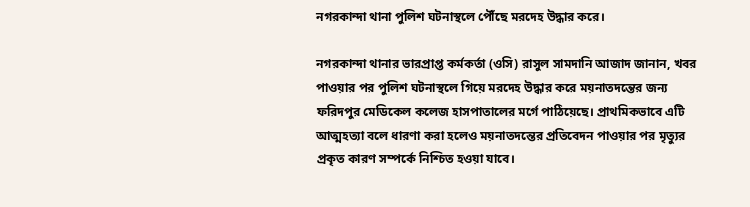নগরকান্দা থানা পুলিশ ঘটনাস্থলে পৌঁছে মরদেহ উদ্ধার করে।

নগরকান্দা থানার ভারপ্রাপ্ত কর্মকর্তা (ওসি) রাসুল সামদানি আজাদ জানান, খবর পাওয়ার পর পুলিশ ঘটনাস্থলে গিয়ে মরদেহ উদ্ধার করে ময়নাতদন্তের জন্য ফরিদপুর মেডিকেল কলেজ হাসপাতালের মর্গে পাঠিয়েছে। প্রাথমিকভাবে এটি আত্মহত্যা বলে ধারণা করা হলেও ময়নাতদন্তের প্রতিবেদন পাওয়ার পর মৃত্যুর প্রকৃত কারণ সম্পর্কে নিশ্চিত হওয়া যাবে।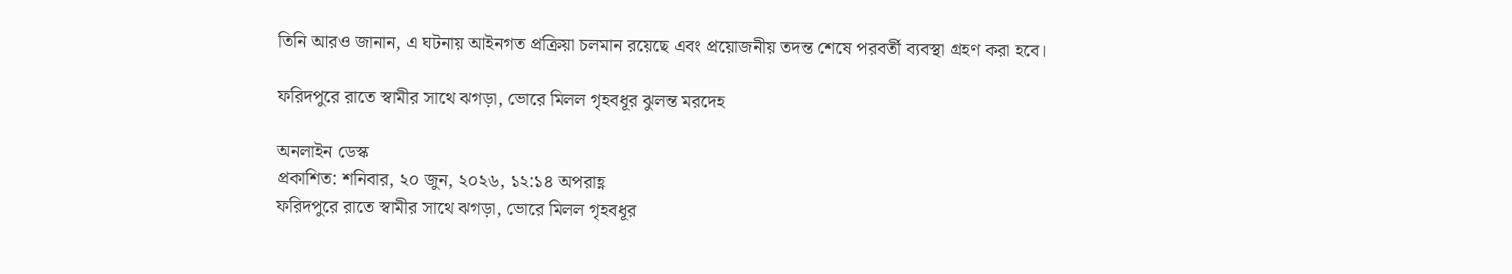তিনি আরও জানান, এ ঘটনায় আইনগত প্রক্রিয়া চলমান রয়েছে এবং প্রয়োজনীয় তদন্ত শেষে পরবর্তী ব্যবস্থা গ্রহণ করা হবে।

ফরিদপুরে রাতে স্বামীর সাথে ঝগড়া, ভোরে মিলল গৃহবধূর ঝুলন্ত মরদেহ

অনলাইন ডেস্ক
প্রকাশিত: শনিবার, ২০ জুন, ২০২৬, ১২:১৪ অপরাহ্ণ
ফরিদপুরে রাতে স্বামীর সাথে ঝগড়া, ভোরে মিলল গৃহবধূর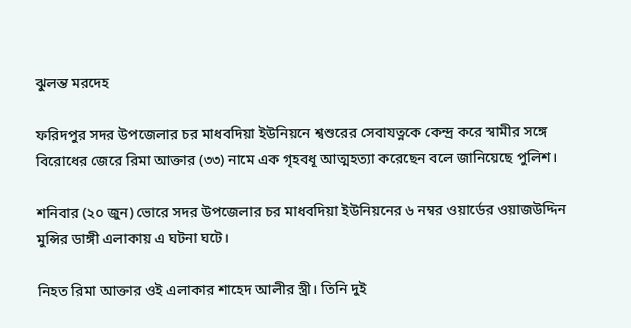ঝুলন্ত মরদেহ

ফরিদপুর সদর উপজেলার চর মাধবদিয়া ইউনিয়নে শ্বশুরের সেবাযত্নকে কেন্দ্র করে স্বামীর সঙ্গে বিরোধের জেরে রিমা আক্তার (৩৩) নামে এক গৃহবধূ আত্মহত্যা করেছেন বলে জানিয়েছে পুলিশ।

শনিবার (২০ জুন) ভোরে সদর উপজেলার চর মাধবদিয়া ইউনিয়নের ৬ নম্বর ওয়ার্ডের ওয়াজউদ্দিন মুন্সির ডাঙ্গী এলাকায় এ ঘটনা ঘটে।

নিহত রিমা আক্তার ওই এলাকার শাহেদ আলীর স্ত্রী। তিনি দুই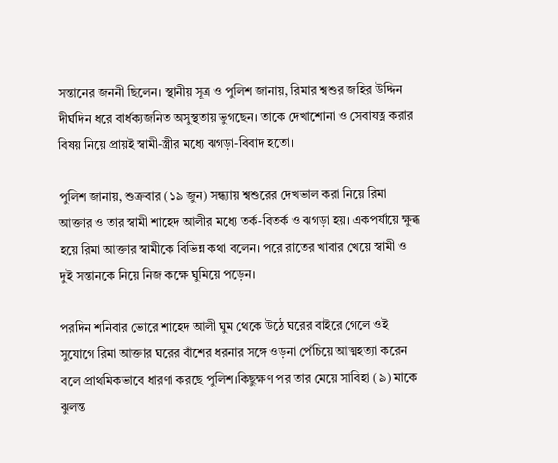সন্তানের জননী ছিলেন। স্থানীয় সূত্র ও পুলিশ জানায়, রিমার শ্বশুর জহির উদ্দিন দীর্ঘদিন ধরে বার্ধক্যজনিত অসুস্থতায় ভুগছেন। তাকে দেখাশোনা ও সেবাযত্ন করার বিষয় নিয়ে প্রায়ই স্বামী-স্ত্রীর মধ্যে ঝগড়া-বিবাদ হতো।

পুলিশ জানায়, শুক্রবার (১৯ জুন) সন্ধ্যায় শ্বশুরের দেখভাল করা নিয়ে রিমা আক্তার ও তার স্বামী শাহেদ আলীর মধ্যে তর্ক-বিতর্ক ও ঝগড়া হয়। একপর্যায়ে ক্ষুব্ধ হয়ে রিমা আক্তার স্বামীকে বিভিন্ন কথা বলেন। পরে রাতের খাবার খেয়ে স্বামী ও দুই সন্তানকে নিয়ে নিজ কক্ষে ঘুমিয়ে পড়েন।

পরদিন শনিবার ভোরে শাহেদ আলী ঘুম থেকে উঠে ঘরের বাইরে গেলে ওই সুযোগে রিমা আক্তার ঘরের বাঁশের ধরনার সঙ্গে ওড়না পেঁচিয়ে আত্মহত্যা করেন বলে প্রাথমিকভাবে ধারণা করছে পুলিশ।কিছুক্ষণ পর তার মেয়ে সাবিহা (৯) মাকে ঝুলন্ত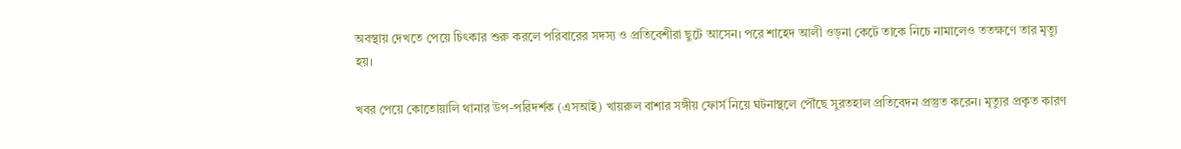অবস্থায় দেখতে পেয়ে চিৎকার শুরু করলে পরিবারের সদস্য ও প্রতিবেশীরা ছুটে আসেন। পরে শাহেদ আলী ওড়না কেটে তাকে নিচে নামালেও ততক্ষণে তার মৃত্যু হয়।

খবর পেয়ে কোতোয়ালি থানার উপ-পরিদর্শক (এসআই) খায়রুল বাশার সঙ্গীয় ফোর্স নিয়ে ঘটনাস্থলে পৌঁছে সুরতহাল প্রতিবেদন প্রস্তুত করেন। মৃত্যুর প্রকৃত কারণ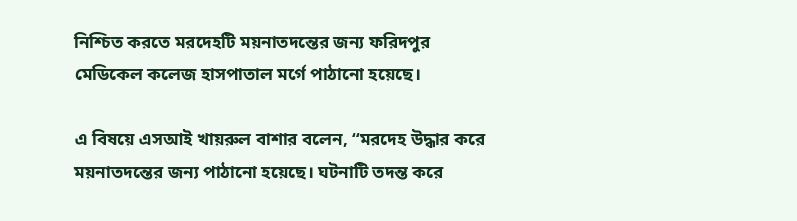নিশ্চিত করতে মরদেহটি ময়নাতদন্তের জন্য ফরিদপুর মেডিকেল কলেজ হাসপাতাল মর্গে পাঠানো হয়েছে।

এ বিষয়ে এসআই খায়রুল বাশার বলেন, “মরদেহ উদ্ধার করে ময়নাতদন্তের জন্য পাঠানো হয়েছে। ঘটনাটি তদন্ত করে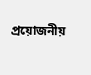প্রয়োজনীয়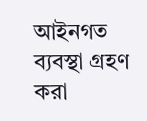আইনগত ব্যবস্থা গ্রহণ করা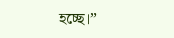হচ্ছে।”